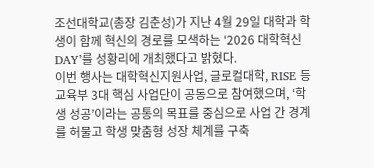조선대학교(총장 김춘성)가 지난 4월 29일 대학과 학생이 함께 혁신의 경로를 모색하는 ‘2026 대학혁신 DAY’를 성황리에 개최했다고 밝혔다.
이번 행사는 대학혁신지원사업, 글로컬대학, RISE 등 교육부 3대 핵심 사업단이 공동으로 참여했으며, ‘학생 성공’이라는 공통의 목표를 중심으로 사업 간 경계를 허물고 학생 맞춤형 성장 체계를 구축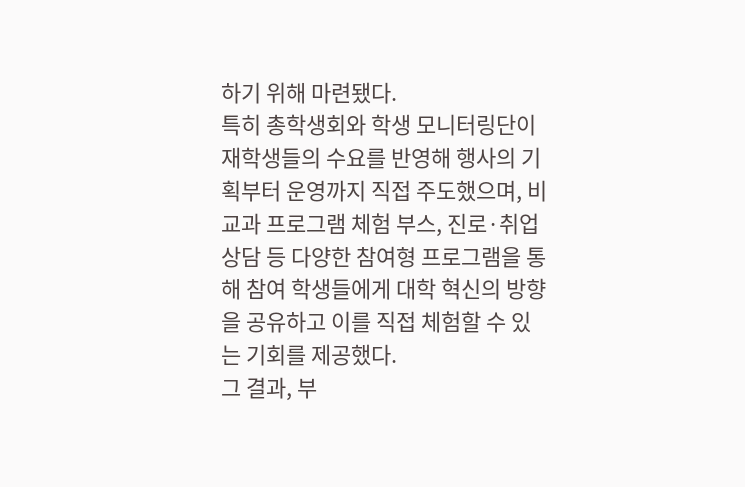하기 위해 마련됐다.
특히 총학생회와 학생 모니터링단이 재학생들의 수요를 반영해 행사의 기획부터 운영까지 직접 주도했으며, 비교과 프로그램 체험 부스, 진로·취업 상담 등 다양한 참여형 프로그램을 통해 참여 학생들에게 대학 혁신의 방향을 공유하고 이를 직접 체험할 수 있는 기회를 제공했다.
그 결과, 부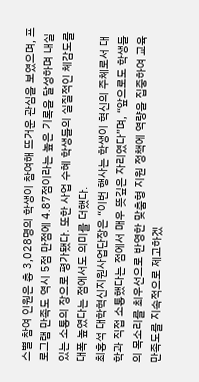스별 참여 인원은 총 3,028명의 학생이 참여해 뜨거운 관심을 보였으며, 프로그램 만족도 역시 5점 만점에 4.87점이라는 높은 기록을 달성하며 내실 있는 소통의 장으로 평가됐다. 또한 사업 수혜 학생들의 실질적인 체감도를 대폭 높였다는 점에서도 의미를 더했다.
최홍석 대학혁신지원사업단장은 “이번 행사는 학생이 혁신의 주체로서 대학과 직접 소통했다는 점에서 매우 뜻깊은 자리였다”며, “앞으로도 학생들의 목소리를 최우선으로 반영한 맞춤형 지원 정책에 역량을 집중하여 교육 만족도를 지속적으로 제고하겠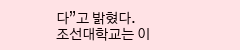다”고 밝혔다.
조선대학교는 이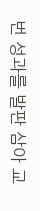번 성과를 발판 삼아 교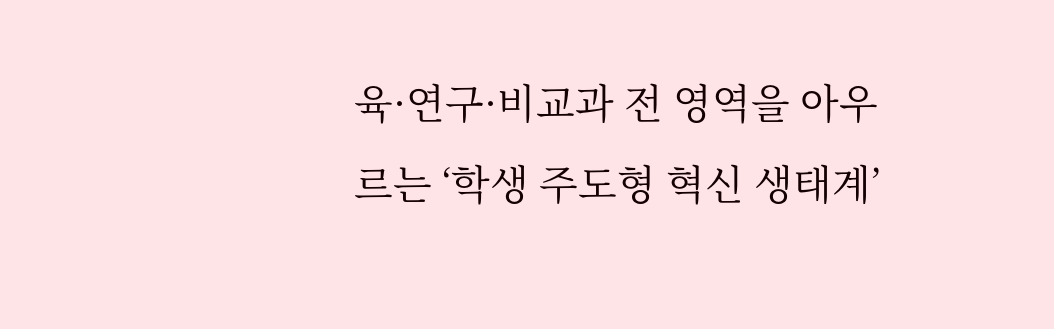육·연구·비교과 전 영역을 아우르는 ‘학생 주도형 혁신 생태계’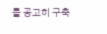를 공고히 구축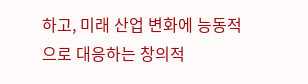하고, 미래 산업 변화에 능동적으로 대응하는 창의적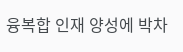융복합 인재 양성에 박차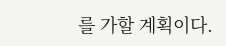를 가할 계획이다.